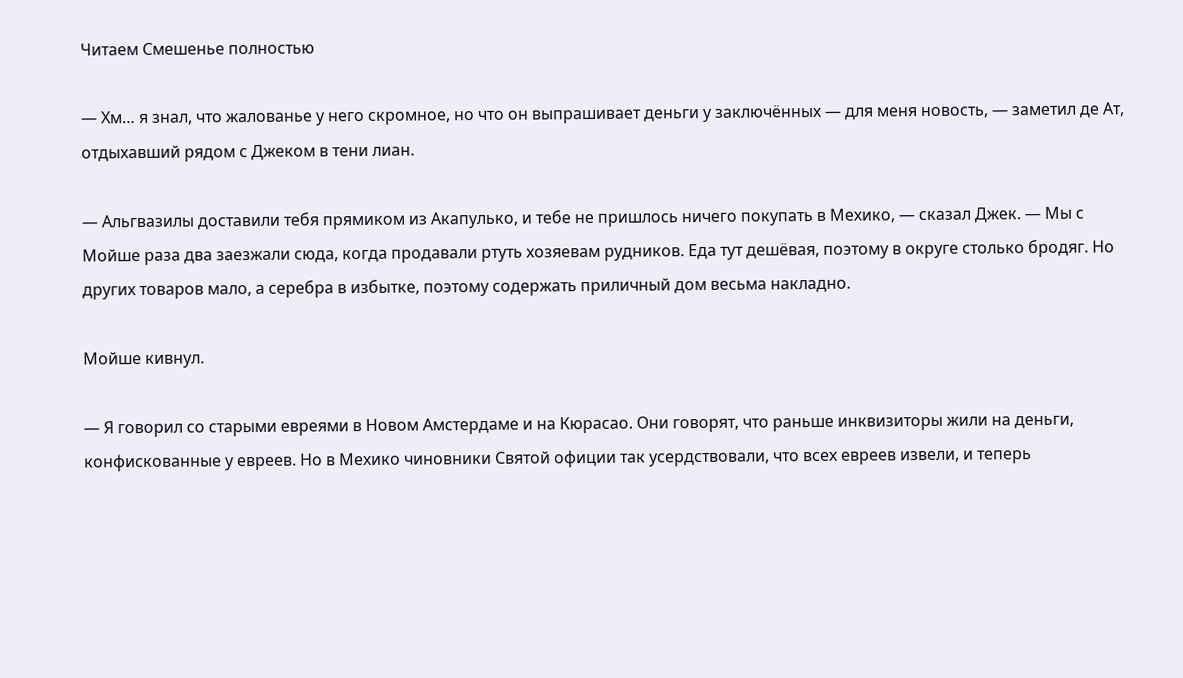Читаем Смешенье полностью

— Хм… я знал, что жалованье у него скромное, но что он выпрашивает деньги у заключённых — для меня новость, — заметил де Ат, отдыхавший рядом с Джеком в тени лиан.

— Альгвазилы доставили тебя прямиком из Акапулько, и тебе не пришлось ничего покупать в Мехико, — сказал Джек. — Мы с Мойше раза два заезжали сюда, когда продавали ртуть хозяевам рудников. Еда тут дешёвая, поэтому в округе столько бродяг. Но других товаров мало, а серебра в избытке, поэтому содержать приличный дом весьма накладно.

Мойше кивнул.

— Я говорил со старыми евреями в Новом Амстердаме и на Кюрасао. Они говорят, что раньше инквизиторы жили на деньги, конфискованные у евреев. Но в Мехико чиновники Святой официи так усердствовали, что всех евреев извели, и теперь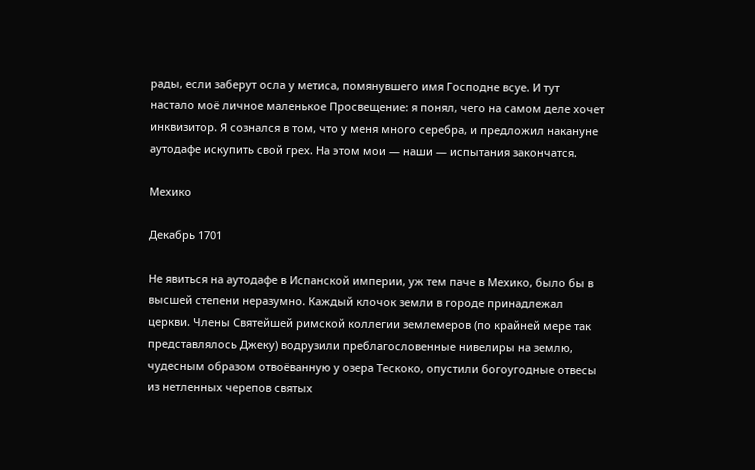рады, если заберут осла у метиса, помянувшего имя Господне всуе. И тут настало моё личное маленькое Просвещение: я понял, чего на самом деле хочет инквизитор. Я сознался в том, что у меня много серебра, и предложил накануне аутодафе искупить свой грех. На этом мои — наши — испытания закончатся.

Мехико

Декабрь 1701

Не явиться на аутодафе в Испанской империи, уж тем паче в Мехико, было бы в высшей степени неразумно. Каждый клочок земли в городе принадлежал церкви. Члены Святейшей римской коллегии землемеров (по крайней мере так представлялось Джеку) водрузили преблагословенные нивелиры на землю, чудесным образом отвоёванную у озера Тескоко, опустили богоугодные отвесы из нетленных черепов святых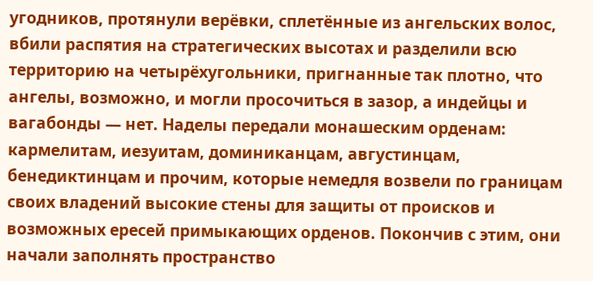угодников, протянули верёвки, сплетённые из ангельских волос, вбили распятия на стратегических высотах и разделили всю территорию на четырёхугольники, пригнанные так плотно, что ангелы, возможно, и могли просочиться в зазор, а индейцы и вагабонды — нет. Наделы передали монашеским орденам: кармелитам, иезуитам, доминиканцам, августинцам, бенедиктинцам и прочим, которые немедля возвели по границам своих владений высокие стены для защиты от происков и возможных ересей примыкающих орденов. Покончив с этим, они начали заполнять пространство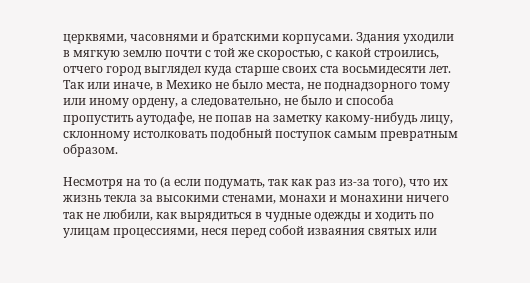церквями, часовнями и братскими корпусами. Здания уходили в мягкую землю почти с той же скоростью, с какой строились, отчего город выглядел куда старше своих ста восьмидесяти лет. Так или иначе, в Мехико не было места, не поднадзорного тому или иному ордену, а следовательно, не было и способа пропустить аутодафе, не попав на заметку какому-нибудь лицу, склонному истолковать подобный поступок самым превратным образом.

Несмотря на то (а если подумать, так как раз из-за того), что их жизнь текла за высокими стенами, монахи и монахини ничего так не любили, как вырядиться в чудные одежды и ходить по улицам процессиями, неся перед собой изваяния святых или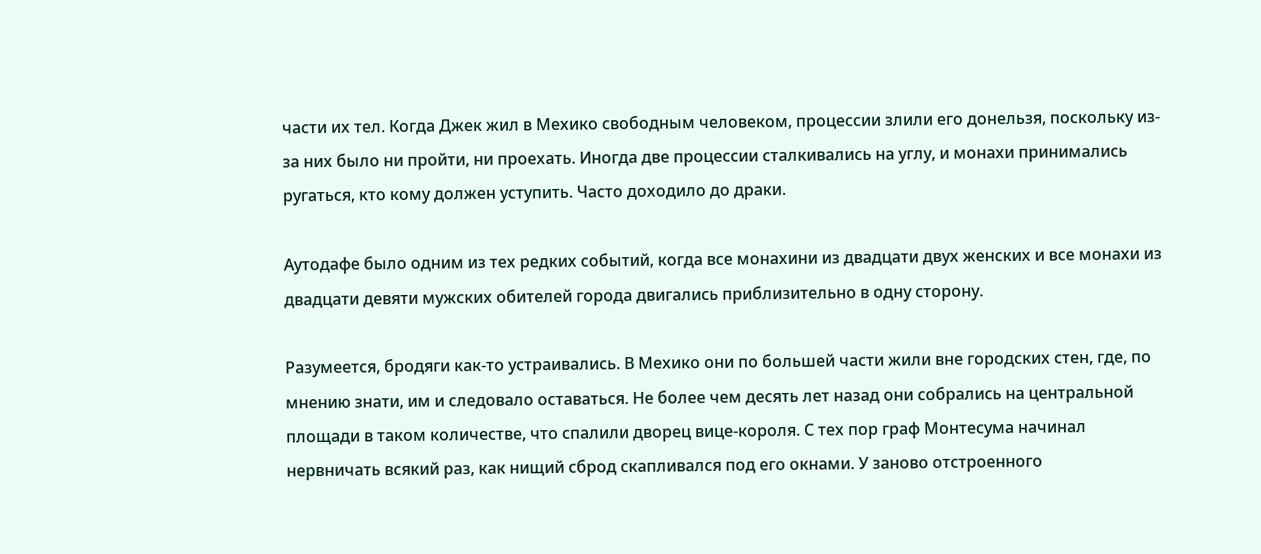части их тел. Когда Джек жил в Мехико свободным человеком, процессии злили его донельзя, поскольку из-за них было ни пройти, ни проехать. Иногда две процессии сталкивались на углу, и монахи принимались ругаться, кто кому должен уступить. Часто доходило до драки.

Аутодафе было одним из тех редких событий, когда все монахини из двадцати двух женских и все монахи из двадцати девяти мужских обителей города двигались приблизительно в одну сторону.

Разумеется, бродяги как-то устраивались. В Мехико они по большей части жили вне городских стен, где, по мнению знати, им и следовало оставаться. Не более чем десять лет назад они собрались на центральной площади в таком количестве, что спалили дворец вице-короля. С тех пор граф Монтесума начинал нервничать всякий раз, как нищий сброд скапливался под его окнами. У заново отстроенного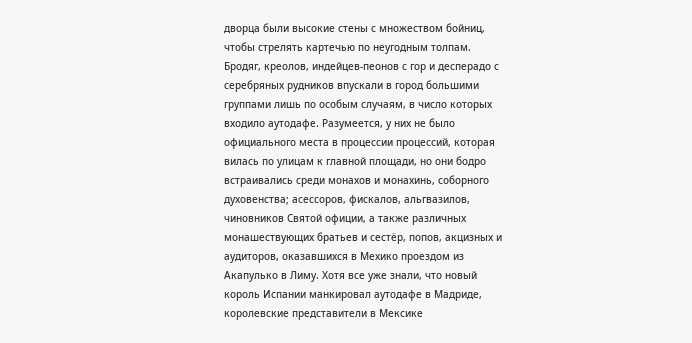дворца были высокие стены с множеством бойниц, чтобы стрелять картечью по неугодным толпам. Бродяг, креолов, индейцев-пеонов с гор и десперадо с серебряных рудников впускали в город большими группами лишь по особым случаям, в число которых входило аутодафе. Разумеется, у них не было официального места в процессии процессий, которая вилась по улицам к главной площади, но они бодро встраивались среди монахов и монахинь, соборного духовенства; асессоров, фискалов, альгвазилов, чиновников Святой официи, а также различных монашествующих братьев и сестёр, попов, акцизных и аудиторов, оказавшихся в Мехико проездом из Акапулько в Лиму. Хотя все уже знали, что новый король Испании манкировал аутодафе в Мадриде, королевские представители в Мексике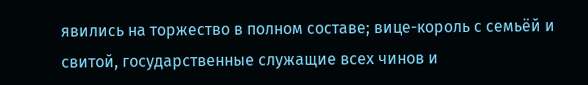явились на торжество в полном составе; вице-король с семьёй и свитой, государственные служащие всех чинов и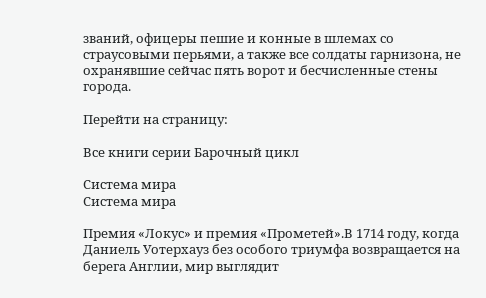званий, офицеры пешие и конные в шлемах со страусовыми перьями, а также все солдаты гарнизона, не охранявшие сейчас пять ворот и бесчисленные стены города.

Перейти на страницу:

Все книги серии Барочный цикл

Система мира
Система мира

Премия «Локус» и премия «Прометей».В 1714 году, когда Даниель Уотерхауз без особого триумфа возвращается на берега Англии, мир выглядит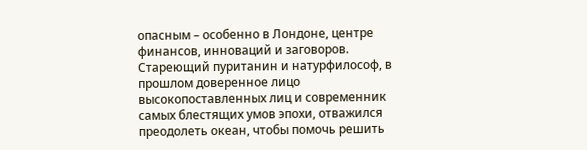опасным – особенно в Лондоне, центре финансов, инноваций и заговоров. Стареющий пуританин и натурфилософ, в прошлом доверенное лицо высокопоставленных лиц и современник самых блестящих умов эпохи, отважился преодолеть океан, чтобы помочь решить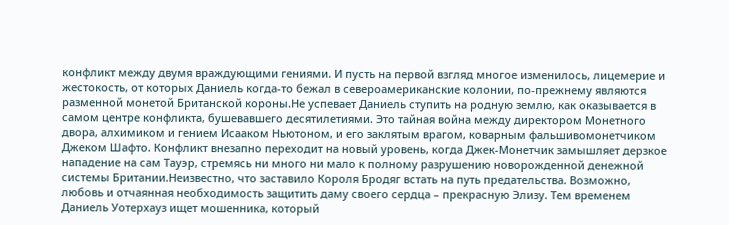конфликт между двумя враждующими гениями. И пусть на первой взгляд многое изменилось, лицемерие и жестокость, от которых Даниель когда-то бежал в североамериканские колонии, по-прежнему являются разменной монетой Британской короны.Не успевает Даниель ступить на родную землю, как оказывается в самом центре конфликта, бушевавшего десятилетиями. Это тайная война между директором Монетного двора, алхимиком и гением Исааком Ньютоном, и его заклятым врагом, коварным фальшивомонетчиком Джеком Шафто. Конфликт внезапно переходит на новый уровень, когда Джек-Монетчик замышляет дерзкое нападение на сам Тауэр, стремясь ни много ни мало к полному разрушению новорожденной денежной системы Британии.Неизвестно, что заставило Короля Бродяг встать на путь предательства. Возможно, любовь и отчаянная необходимость защитить даму своего сердца – прекрасную Элизу. Тем временем Даниель Уотерхауз ищет мошенника, который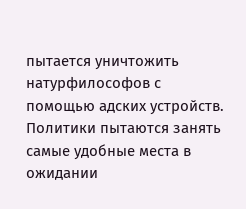пытается уничтожить натурфилософов с помощью адских устройств. Политики пытаются занять самые удобные места в ожидании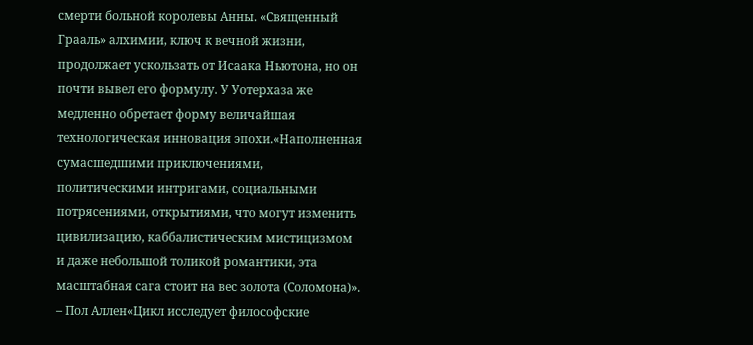смерти больной королевы Анны. «Священный Грааль» алхимии, ключ к вечной жизни, продолжает ускользать от Исаака Ньютона, но он почти вывел его формулу. У Уотерхаза же медленно обретает форму величайшая технологическая инновация эпохи.«Наполненная сумасшедшими приключениями, политическими интригами, социальными потрясениями, открытиями, что могут изменить цивилизацию, каббалистическим мистицизмом и даже небольшой толикой романтики, эта масштабная сага стоит на вес золота (Соломона)». – Пол Аллен«Цикл исследует философские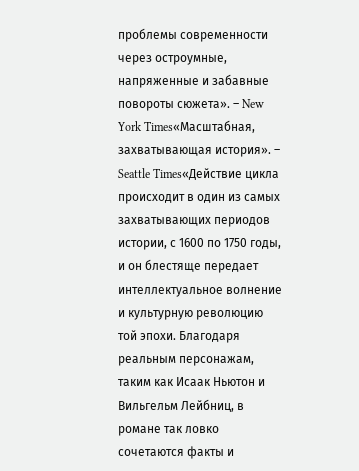проблемы современности через остроумные, напряженные и забавные повороты сюжета». – New York Times«Масштабная, захватывающая история». – Seattle Times«Действие цикла происходит в один из самых захватывающих периодов истории, с 1600 по 1750 годы, и он блестяще передает интеллектуальное волнение и культурную революцию той эпохи. Благодаря реальным персонажам, таким как Исаак Ньютон и Вильгельм Лейбниц, в романе так ловко сочетаются факты и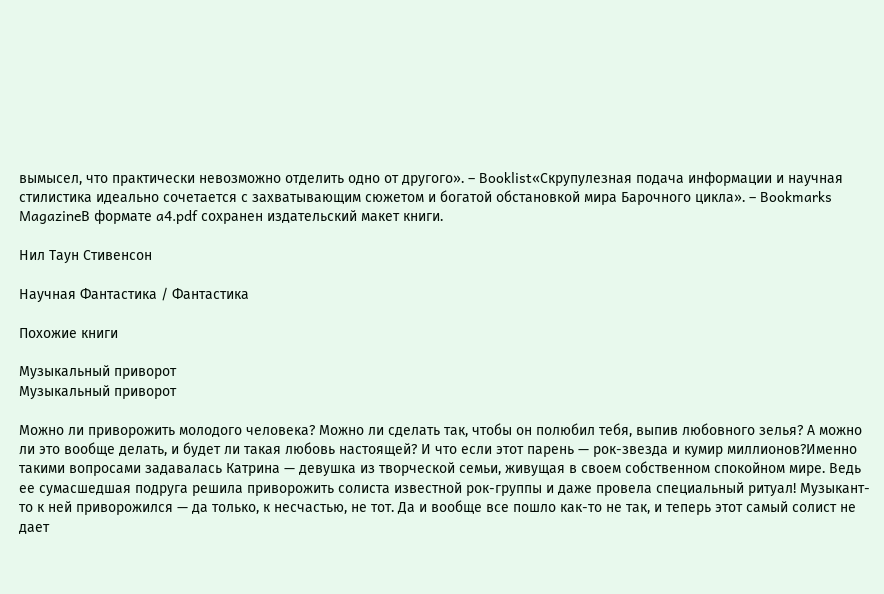вымысел, что практически невозможно отделить одно от другого». – Booklist«Скрупулезная подача информации и научная стилистика идеально сочетается с захватывающим сюжетом и богатой обстановкой мира Барочного цикла». – Bookmarks MagazineВ формате a4.pdf сохранен издательский макет книги.

Нил Таун Стивенсон

Научная Фантастика / Фантастика

Похожие книги

Музыкальный приворот
Музыкальный приворот

Можно ли приворожить молодого человека? Можно ли сделать так, чтобы он полюбил тебя, выпив любовного зелья? А можно ли это вообще делать, и будет ли такая любовь настоящей? И что если этот парень — рок-звезда и кумир миллионов?Именно такими вопросами задавалась Катрина — девушка из творческой семьи, живущая в своем собственном спокойном мире. Ведь ее сумасшедшая подруга решила приворожить солиста известной рок-группы и даже провела специальный ритуал! Музыкант-то к ней приворожился — да только, к несчастью, не тот. Да и вообще все пошло как-то не так, и теперь этот самый солист не дает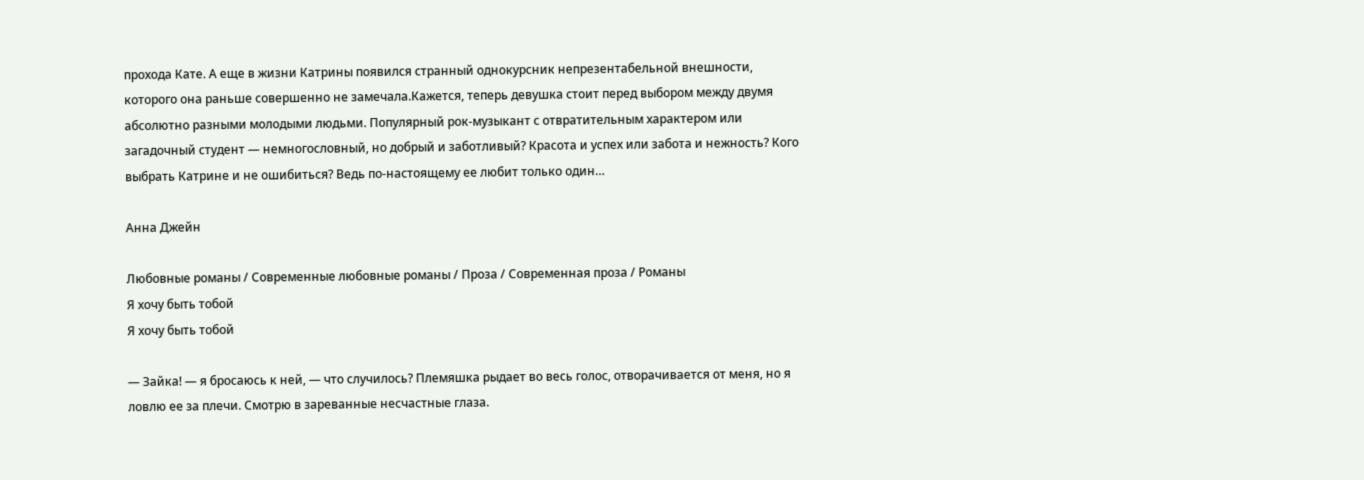прохода Кате. А еще в жизни Катрины появился странный однокурсник непрезентабельной внешности, которого она раньше совершенно не замечала.Кажется, теперь девушка стоит перед выбором между двумя абсолютно разными молодыми людьми. Популярный рок-музыкант с отвратительным характером или загадочный студент — немногословный, но добрый и заботливый? Красота и успех или забота и нежность? Кого выбрать Катрине и не ошибиться? Ведь по-настоящему ее любит только один…

Анна Джейн

Любовные романы / Современные любовные романы / Проза / Современная проза / Романы
Я хочу быть тобой
Я хочу быть тобой

— Зайка! — я бросаюсь к ней, — что случилось? Племяшка рыдает во весь голос, отворачивается от меня, но я ловлю ее за плечи. Смотрю в зареванные несчастные глаза.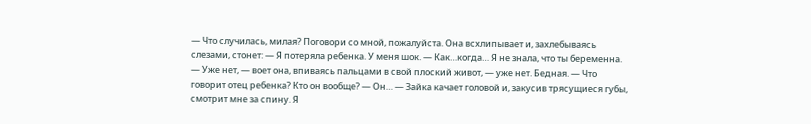— Что случилась, милая? Поговори со мной, пожалуйста. Она всхлипывает и, захлебываясь слезами, стонет: — Я потеряла ребенка. У меня шок. — Как…когда… Я не знала, что ты беременна. — Уже нет, — воет она, впиваясь пальцами в свой плоский живот, — уже нет. Бедная. — Что говорит отец ребенка? Кто он вообще? — Он… — Зайка качает головой и, закусив трясущиеся губы, смотрит мне за спину. Я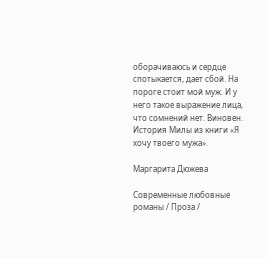оборачиваюсь и сердце спотыкается, дает сбой. На пороге стоит мой муж. И у него такое выражение лица, что сомнений нет. Виновен.   История Милы из книги «Я хочу твоего мужа».

Маргарита Дюжева

Современные любовные романы / Проза /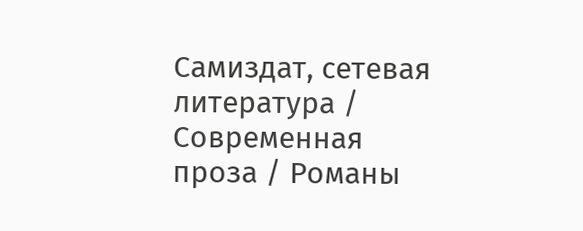Самиздат, сетевая литература / Современная проза / Романы